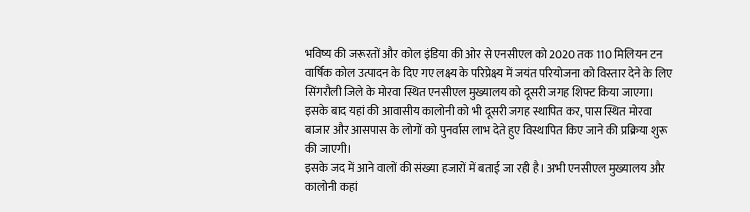भविष्य की जरूरतों और कोल इंडिया की ओर से एनसीएल को 2020 तक 110 मिलियन टन वार्षिक कोल उत्पादन के दिए गए लक्ष्य के परिप्रेक्ष्य में जयंत परियोजना को विस्तार देने के लिए सिंगरौली जिले के मोरवा स्थित एनसीएल मुख्यालय को दूसरी जगह शिफ्ट किया जाएगा। इसके बाद यहां की आवासीय कालोनी को भी दूसरी जगह स्थापित कर, पास स्थित मोरवा बाजार और आसपास के लोगों को पुनर्वास लाभ देते हुए विस्थापित किए जाने की प्रक्रिया शुरू की जाएगी।
इसके जद में आने वालों की संख्या हजारों में बताई जा रही है। अभी एनसीएल मुख्यालय और कालोनी कहां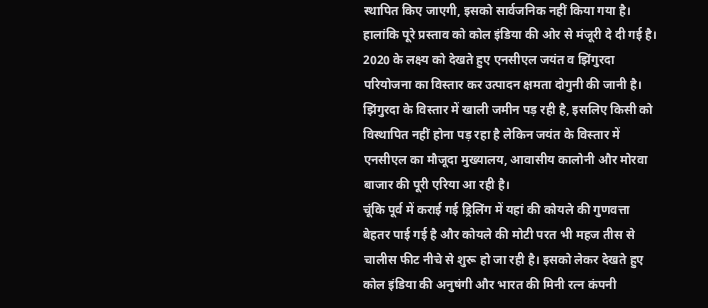स्थापित किए जाएगी, इसको सार्वजनिक नहीं किया गया है। हालांकि पूरे प्रस्ताव को कोल इंडिया की ओर से मंजूरी दे दी गई है। 2020 के लक्ष्य को देखते हुए एनसीएल जयंत व झिंगुरदा परियोजना का विस्तार कर उत्पादन क्षमता दोगुनी की जानी है। झिंगुरदा के विस्तार में खाली जमीन पड़ रही है, इसलिए किसी को विस्थापित नहीं होना पड़ रहा है लेकिन जयंत के विस्तार में एनसीएल का मौजूदा मुख्यालय, आवासीय कालोनी और मोरवा बाजार की पूरी एरिया आ रही है।
चूंकि पूर्व में कराई गई ड्रिलिंग में यहां की कोयले की गुणवत्ता बेहतर पाई गई है और कोयले की मोटी परत भी महज तीस से चालीस फीट नीचे से शुरू हो जा रही है। इसको लेकर देखते हुए कोल इंडिया की अनुषंगी और भारत की मिनी रत्न कंपनी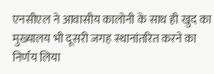एनसीएल ने आवासीय कालोनी के साथ ही खुद का मुख्यालय भी दूसरी जगह स्थानांतरित करने का निर्णय लिया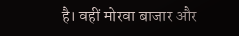है। वहीं मोरवा बाजार और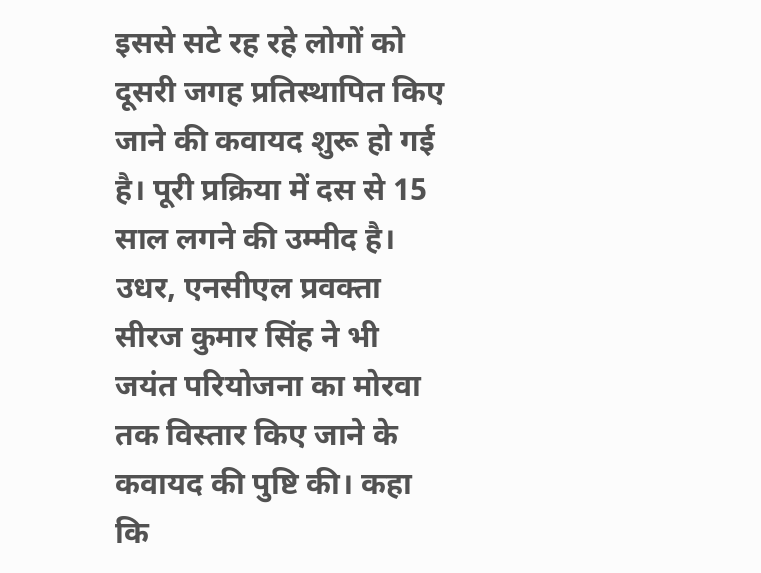इससे सटे रह रहे लोगों को दूसरी जगह प्रतिस्थापित किए जाने की कवायद शुरू हो गई है। पूरी प्रक्रिया में दस से 15 साल लगने की उम्मीद है। उधर, एनसीएल प्रवक्ता सीरज कुमार सिंह ने भी जयंत परियोजना का मोरवा तक विस्तार किए जाने के कवायद की पुष्टि की। कहा कि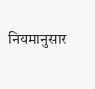नियमानुसार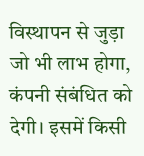विस्थापन से जुड़ा जो भी लाभ होगा, कंपनी संबंधित को देगी। इसमें किसी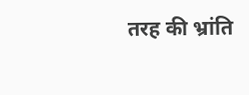तरह की भ्रांति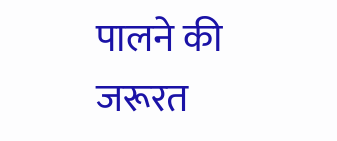पालने की जरूरत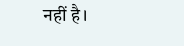नहीं है।